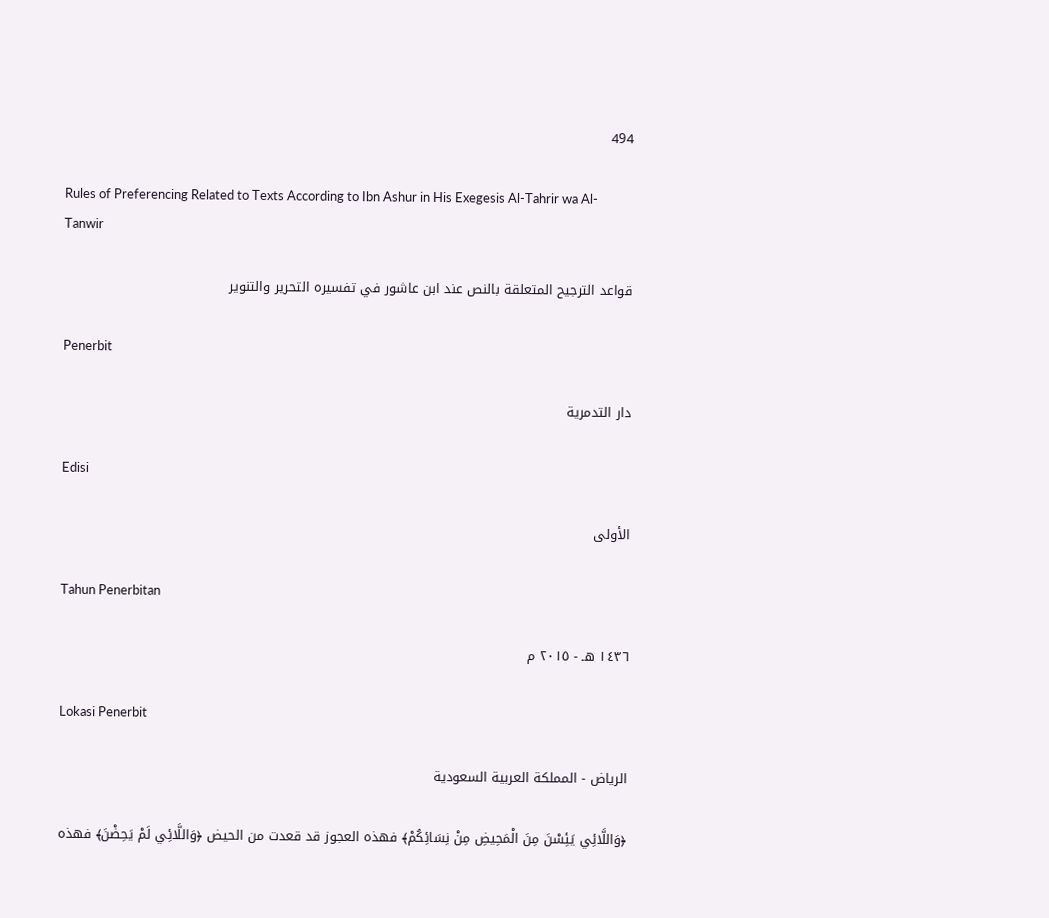494

Rules of Preferencing Related to Texts According to Ibn Ashur in His Exegesis Al-Tahrir wa Al-Tanwir

قواعد الترجيح المتعلقة بالنص عند ابن عاشور في تفسيره التحرير والتنوير

Penerbit

دار التدمرية

Edisi

الأولى

Tahun Penerbitan

١٤٣٦ هـ - ٢٠١٥ م

Lokasi Penerbit

الرياض - المملكة العربية السعودية

﴿وَاللَّائِي يَئِسْنَ مِنَ الْمَحِيضِ مِنْ نِسَائِكُمْ﴾ فهذه العجوز قد قعدت من الحيض ﴿وَاللَّائِي لَمْ يَحِضْنَ﴾ فهذه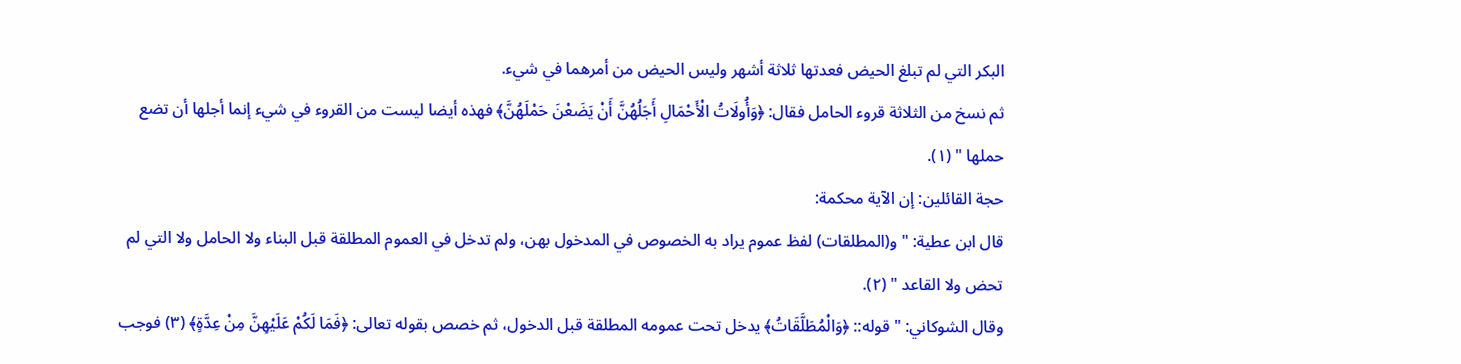البكر التي لم تبلغ الحيض فعدتها ثلاثة أشهر وليس الحيض من أمرهما في شيء.
ثم نسخ من الثلاثة قروء الحامل فقال: ﴿وَأُولَاتُ الْأَحْمَالِ أَجَلُهُنَّ أَنْ يَضَعْنَ حَمْلَهُنَّ﴾ فهذه أيضا ليست من القروء في شيء إنما أجلها أن تضع حملها " (١).
حجة القائلين: إن الآية محكمة:
قال ابن عطية: " و(المطلقات) لفظ عموم يراد به الخصوص في المدخول بهن، ولم تدخل في العموم المطلقة قبل البناء ولا الحامل ولا التي لم تحض ولا القاعد " (٢).
وقال الشوكاني: " قوله:: ﴿وَالْمُطَلَّقَاتُ﴾ يدخل تحت عمومه المطلقة قبل الدخول، ثم خصص بقوله تعالى: ﴿فَمَا لَكُمْ عَلَيْهِنَّ مِنْ عِدَّةٍ﴾ (٣) فوجب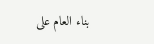بناء العام على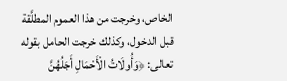الخاص، وخرجت من هذا العموم المطلَّقة قبل الدخول، وكذلك خرجت الحامل بقوله تعالى: ﴿وَأُولَاتُ الْأَحْمَالِ أَجَلُهُنَّ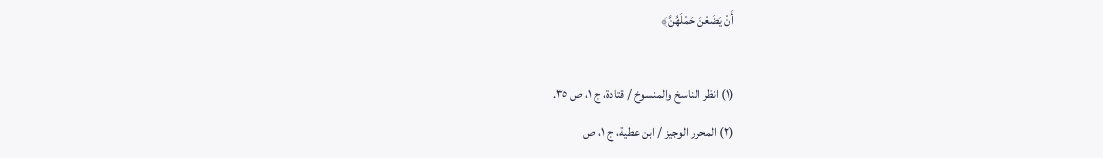أَنْ يَضَعْنَ حَمْلَهُنَّ﴾

(١) انظر الناسخ والمنسوخ / قتادة، ج ١، ص ٣٥.
(٢) المحرر الوجيز / ابن عطية، ج ١، ص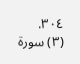٣٠٤.
(٣) سورة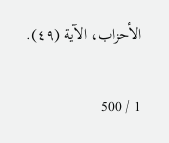الأحزاب، الآية (٤٩).

1 / 500